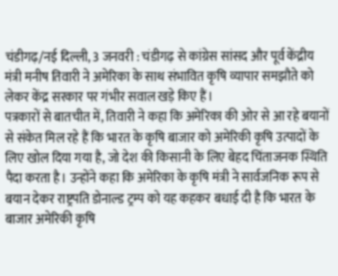चंडीगढ़/नई दिल्ली, 3 जनवरी : चंडीगढ़ से कांग्रेस सांसद और पूर्व केंद्रीय मंत्री मनीष तिवारी ने अमेरिका के साथ संभावित कृषि व्यापार समझौते को लेकर केंद्र सरकार पर गंभीर सवाल खड़े किए हैं।
पत्रकारों से बातचीत में, तिवारी ने कहा कि अमेरिका की ओर से आ रहे बयानों से संकेत मिल रहे हैं कि भारत के कृषि बाजार को अमेरिकी कृषि उत्पादों के लिए खोल दिया गया है, जो देश की किसानी के लिए बेहद चिंताजनक स्थिति पैदा करता है। उन्होंने कहा कि अमेरिका के कृषि मंत्री ने सार्वजनिक रूप से बयान देकर राष्ट्रपति डोनाल्ड ट्रम्प को यह कहकर बधाई दी है कि भारत के बाजार अमेरिकी कृषि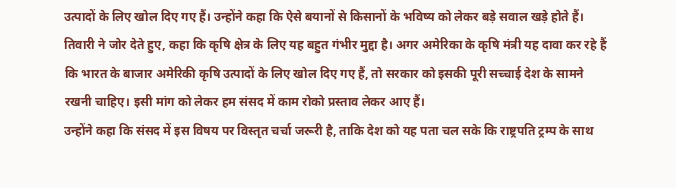उत्पादों के लिए खोल दिए गए हैं। उन्होंने कहा कि ऐसे बयानों से किसानों के भविष्य को लेकर बड़े सवाल खड़े होते हैं।
तिवारी ने जोर देते हुए, कहा कि कृषि क्षेत्र के लिए यह बहुत गंभीर मुद्दा है। अगर अमेरिका के कृषि मंत्री यह दावा कर रहे हैं कि भारत के बाजार अमेरिकी कृषि उत्पादों के लिए खोल दिए गए हैं, तो सरकार को इसकी पूरी सच्चाई देश के सामने रखनी चाहिए। इसी मांग को लेकर हम संसद में काम रोको प्रस्ताव लेकर आए हैं।
उन्होंने कहा कि संसद में इस विषय पर विस्तृत चर्चा जरूरी है, ताकि देश को यह पता चल सके कि राष्ट्रपति ट्रम्प के साथ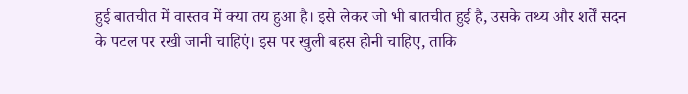हुई बातचीत में वास्तव में क्या तय हुआ है। इसे लेकर जो भी बातचीत हुई है, उसके तथ्य और शर्तें सदन के पटल पर रखी जानी चाहिएं। इस पर खुली बहस होनी चाहिए, ताकि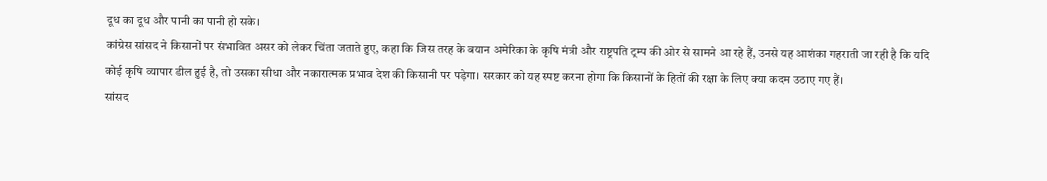दूध का दूध और पानी का पानी हो सके।
कांग्रेस सांसद ने किसानों पर संभावित असर को लेकर चिंता जताते हुए, कहा कि जिस तरह के बयान अमेरिका के कृषि मंत्री और राष्ट्रपति ट्रम्प की ओर से सामने आ रहे हैं, उनसे यह आशंका गहराती जा रही है कि यदि कोई कृषि व्यापार डील हुई है, तो उसका सीधा और नकारात्मक प्रभाव देश की किसानी पर पड़ेगा। सरकार को यह स्पष्ट करना होगा कि किसानों के हितों की रक्षा के लिए क्या कदम उठाए गए हैं।
सांसद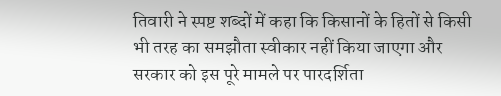तिवारी ने स्पष्ट शब्दों में कहा कि किसानों के हितों से किसी भी तरह का समझौता स्वीकार नहीं किया जाएगा और सरकार को इस पूरे मामले पर पारदर्शिता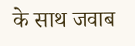के साथ जवाब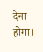देना होगा।